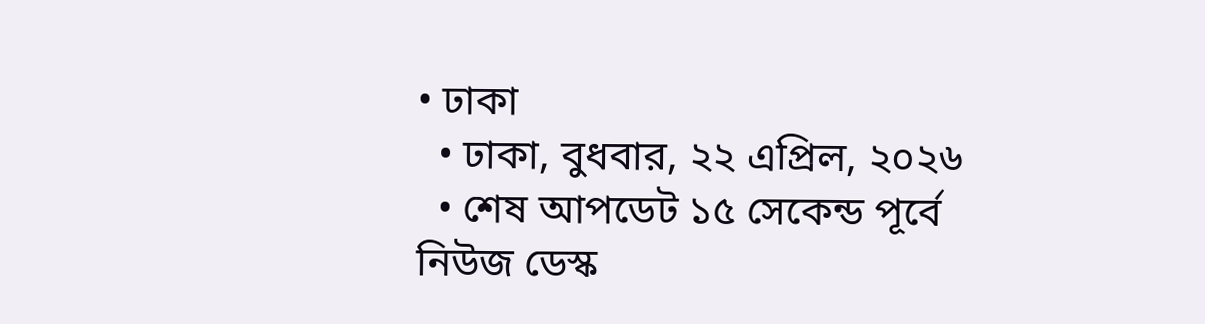• ঢাকা
  • ঢাকা, বুধবার, ২২ এপ্রিল, ২০২৬
  • শেষ আপডেট ১৫ সেকেন্ড পূর্বে
নিউজ ডেস্ক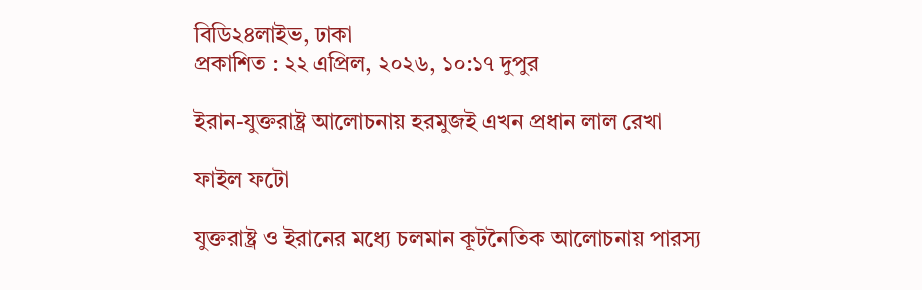বিডি২৪লাইভ, ঢাকা
প্রকাশিত : ২২ এপ্রিল, ২০২৬, ১০:১৭ দুপুর

ইরান-যুক্তরাষ্ট্র আলোচনায় হরমুজই এখন প্রধান লাল রেখা

ফাইল ফটো

যুক্তরাষ্ট্র ও ইরানের মধ্যে চলমান কূটনৈতিক আলোচনায় পারস্য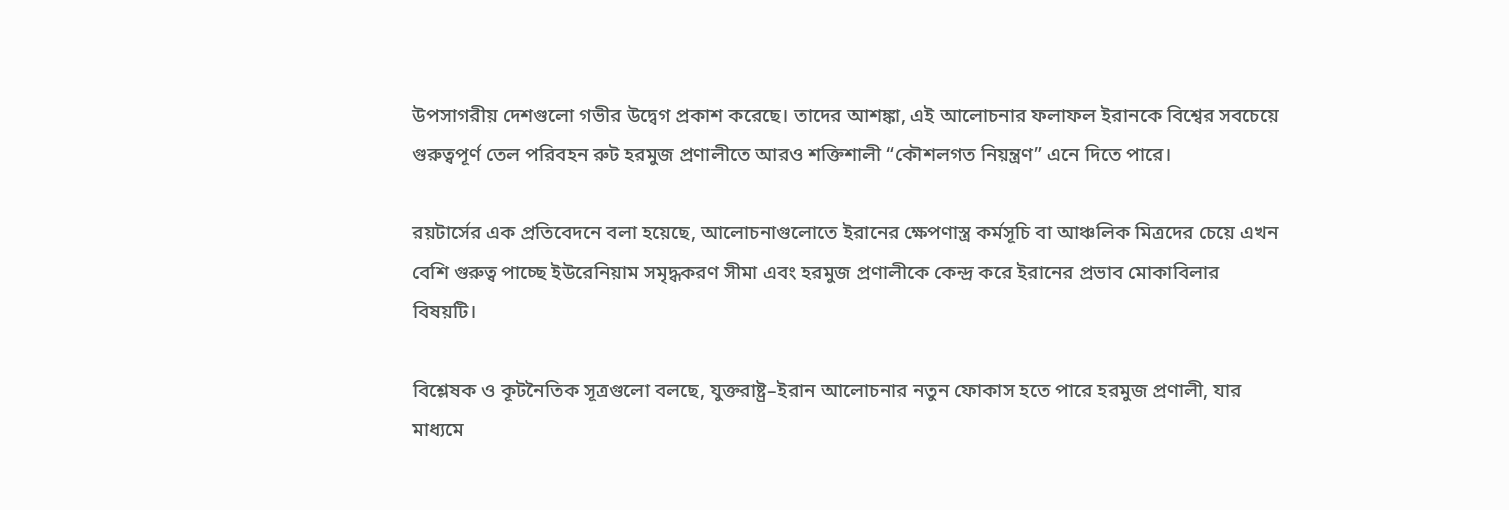উপসাগরীয় দেশগুলো গভীর উদ্বেগ প্রকাশ করেছে। তাদের আশঙ্কা, এই আলোচনার ফলাফল ইরানকে বিশ্বের সবচেয়ে গুরুত্বপূর্ণ তেল পরিবহন রুট হরমুজ প্রণালীতে আরও শক্তিশালী “কৌশলগত নিয়ন্ত্রণ” এনে দিতে পারে।

রয়টার্সের এক প্রতিবেদনে বলা হয়েছে, আলোচনাগুলোতে ইরানের ক্ষেপণাস্ত্র কর্মসূচি বা আঞ্চলিক মিত্রদের চেয়ে এখন বেশি গুরুত্ব পাচ্ছে ইউরেনিয়াম সমৃদ্ধকরণ সীমা এবং হরমুজ প্রণালীকে কেন্দ্র করে ইরানের প্রভাব মোকাবিলার বিষয়টি।

বিশ্লেষক ও কূটনৈতিক সূত্রগুলো বলছে, যুক্তরাষ্ট্র–ইরান আলোচনার নতুন ফোকাস হতে পারে হরমুজ প্রণালী, যার মাধ্যমে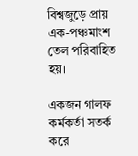বিশ্বজুড়ে প্রায় এক-পঞ্চমাংশ তেল পরিবাহিত হয়।

একজন গালফ কর্মকর্তা সতর্ক করে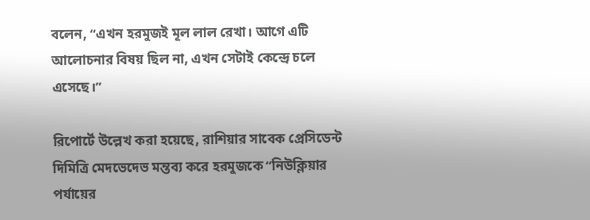বলেন, “এখন হরমুজই মূল লাল রেখা। আগে এটি আলোচনার বিষয় ছিল না, এখন সেটাই কেন্দ্রে চলে এসেছে।”

রিপোর্টে উল্লেখ করা হয়েছে, রাশিয়ার সাবেক প্রেসিডেন্ট দিমিত্রি মেদভেদেভ মন্তব্য করে হরমুজকে “নিউক্লিয়ার পর্যায়ের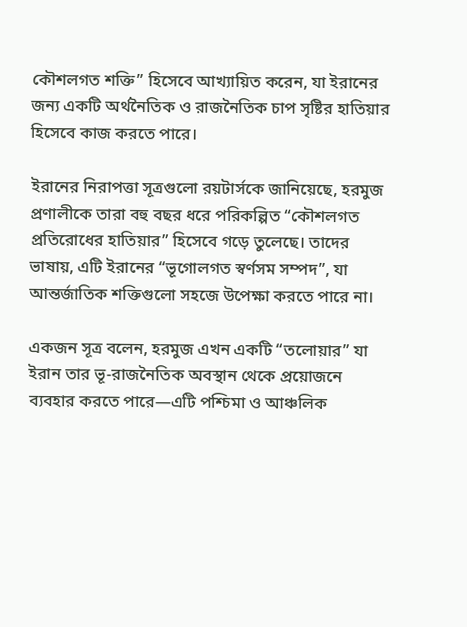কৌশলগত শক্তি” হিসেবে আখ্যায়িত করেন, যা ইরানের জন্য একটি অর্থনৈতিক ও রাজনৈতিক চাপ সৃষ্টির হাতিয়ার হিসেবে কাজ করতে পারে।

ইরানের নিরাপত্তা সূত্রগুলো রয়টার্সকে জানিয়েছে, হরমুজ প্রণালীকে তারা বহু বছর ধরে পরিকল্পিত “কৌশলগত প্রতিরোধের হাতিয়ার” হিসেবে গড়ে তুলেছে। তাদের ভাষায়, এটি ইরানের “ভূগোলগত স্বর্ণসম সম্পদ”, যা আন্তর্জাতিক শক্তিগুলো সহজে উপেক্ষা করতে পারে না।

একজন সূত্র বলেন, হরমুজ এখন একটি “তলোয়ার” যা ইরান তার ভূ-রাজনৈতিক অবস্থান থেকে প্রয়োজনে ব্যবহার করতে পারে—এটি পশ্চিমা ও আঞ্চলিক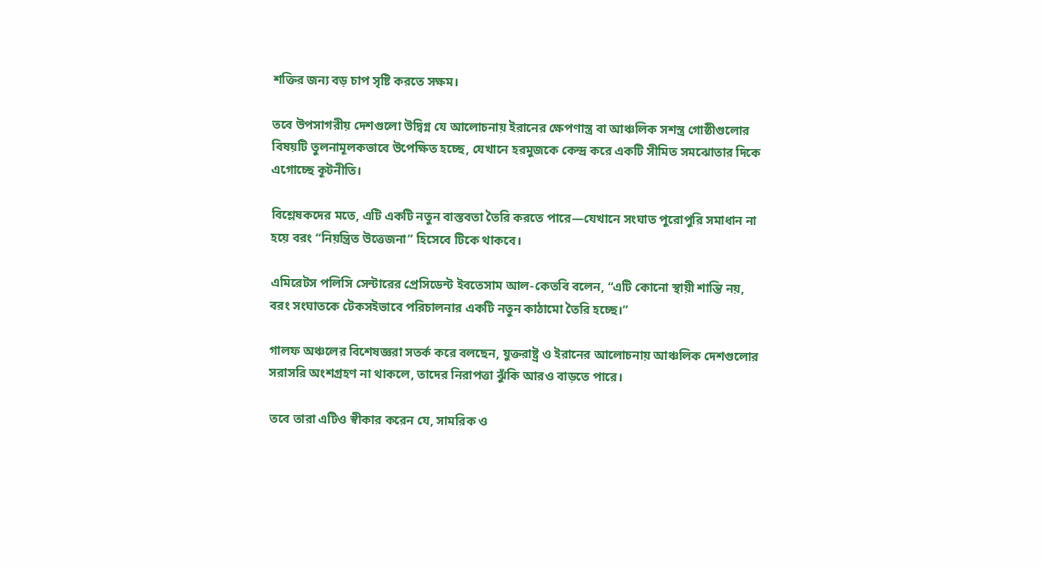শক্তির জন্য বড় চাপ সৃষ্টি করতে সক্ষম।

তবে উপসাগরীয় দেশগুলো উদ্বিগ্ন যে আলোচনায় ইরানের ক্ষেপণাস্ত্র বা আঞ্চলিক সশস্ত্র গোষ্ঠীগুলোর বিষয়টি তুলনামূলকভাবে উপেক্ষিত হচ্ছে, যেখানে হরমুজকে কেন্দ্র করে একটি সীমিত সমঝোতার দিকে এগোচ্ছে কূটনীতি।

বিশ্লেষকদের মতে, এটি একটি নতুন বাস্তবতা তৈরি করতে পারে—যেখানে সংঘাত পুরোপুরি সমাধান না হয়ে বরং “নিয়ন্ত্রিত উত্তেজনা” হিসেবে টিকে থাকবে।

এমিরেটস পলিসি সেন্টারের প্রেসিডেন্ট ইবতেসাম আল-কেতবি বলেন, “এটি কোনো স্থায়ী শান্তি নয়, বরং সংঘাতকে টেকসইভাবে পরিচালনার একটি নতুন কাঠামো তৈরি হচ্ছে।”

গালফ অঞ্চলের বিশেষজ্ঞরা সতর্ক করে বলছেন, যুক্তরাষ্ট্র ও ইরানের আলোচনায় আঞ্চলিক দেশগুলোর সরাসরি অংশগ্রহণ না থাকলে, তাদের নিরাপত্তা ঝুঁকি আরও বাড়তে পারে।

তবে তারা এটিও স্বীকার করেন যে, সামরিক ও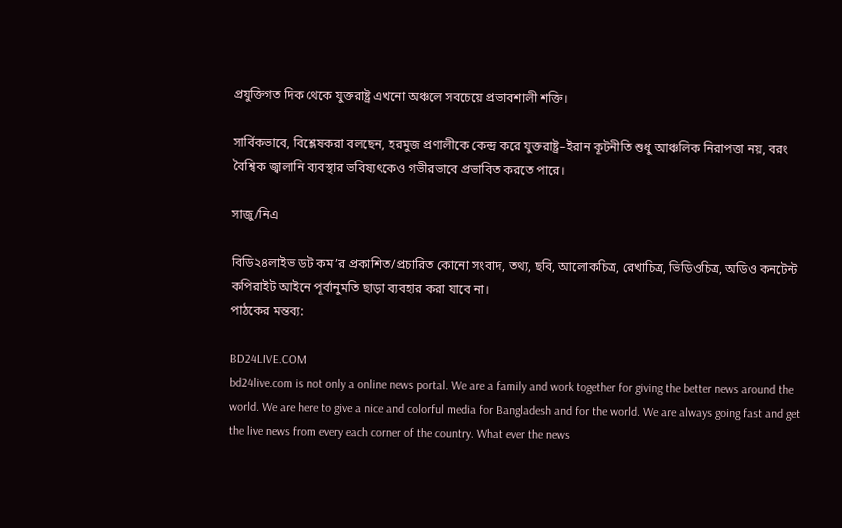প্রযুক্তিগত দিক থেকে যুক্তরাষ্ট্র এখনো অঞ্চলে সবচেয়ে প্রভাবশালী শক্তি।

সার্বিকভাবে, বিশ্লেষকরা বলছেন, হরমুজ প্রণালীকে কেন্দ্র করে যুক্তরাষ্ট্র–ইরান কূটনীতি শুধু আঞ্চলিক নিরাপত্তা নয়, বরং বৈশ্বিক জ্বালানি ব্যবস্থার ভবিষ্যৎকেও গভীরভাবে প্রভাবিত করতে পারে।

সাজু/নিএ

বিডি২৪লাইভ ডট কম’র প্রকাশিত/প্রচারিত কোনো সংবাদ, তথ্য, ছবি, আলোকচিত্র, রেখাচিত্র, ভিডিওচিত্র, অডিও কনটেন্ট কপিরাইট আইনে পূর্বানুমতি ছাড়া ব্যবহার করা যাবে না।
পাঠকের মন্তব্য:

BD24LIVE.COM
bd24live.com is not only a online news portal. We are a family and work together for giving the better news around the world. We are here to give a nice and colorful media for Bangladesh and for the world. We are always going fast and get the live news from every each corner of the country. What ever the news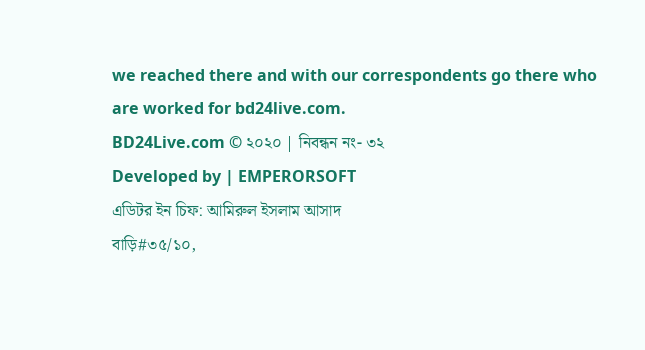we reached there and with our correspondents go there who are worked for bd24live.com.
BD24Live.com © ২০২০ | নিবন্ধন নং- ৩২
Developed by | EMPERORSOFT
এডিটর ইন চিফ: আমিরুল ইসলাম আসাদ
বাড়ি#৩৫/১০,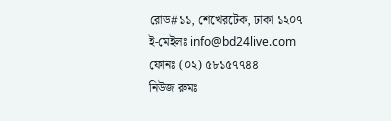রোড#১১, শেখেরটেক, ঢাকা ১২০৭
ই-মেইলঃ info@bd24live.com
ফোনঃ (০২) ৫৮১৫৭৭৪৪
নিউজ রুমঃ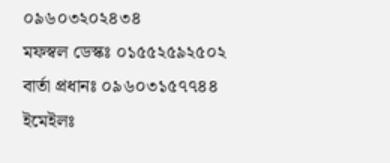০৯৬০৩২০২৪৩৪
মফস্বল ডেস্কঃ ০১৫৫২৫৯২৫০২
বার্তা প্রধানঃ ০৯৬০৩১৫৭৭৪৪
ইমেইলঃ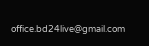office.bd24live@gmail.com